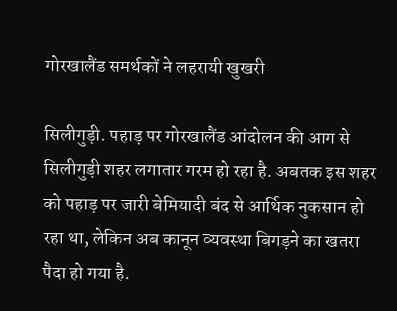गोरखालैंड समर्थकों ने लहरायी खुखरी

सिलीगुड़ी. पहाड़ पर गोरखालैंड आंदोलन की आग से सिलीगुड़ी शहर लगातार गरम हो रहा है. अबतक इस शहर को पहाड़ पर जारी बेमियादी बंद से आर्थिक नुकसान हो रहा था, लेकिन अब कानून व्यवस्था बिगड़ने का खतरा पैदा हो गया है.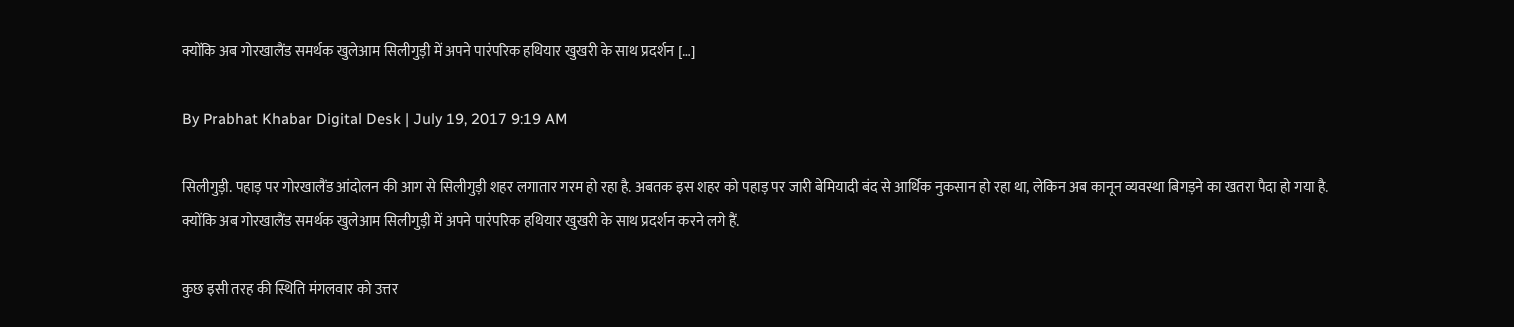क्योंकि अब गोरखालैंड समर्थक खुलेआम सिलीगुड़ी में अपने पारंपरिक हथियार खुखरी के साथ प्रदर्शन […]

By Prabhat Khabar Digital Desk | July 19, 2017 9:19 AM

सिलीगुड़ी. पहाड़ पर गोरखालैंड आंदोलन की आग से सिलीगुड़ी शहर लगातार गरम हो रहा है. अबतक इस शहर को पहाड़ पर जारी बेमियादी बंद से आर्थिक नुकसान हो रहा था, लेकिन अब कानून व्यवस्था बिगड़ने का खतरा पैदा हो गया है. क्योंकि अब गोरखालैंड समर्थक खुलेआम सिलीगुड़ी में अपने पारंपरिक हथियार खुखरी के साथ प्रदर्शन करने लगे हैं.

कुछ इसी तरह की स्थिति मंगलवार को उत्तर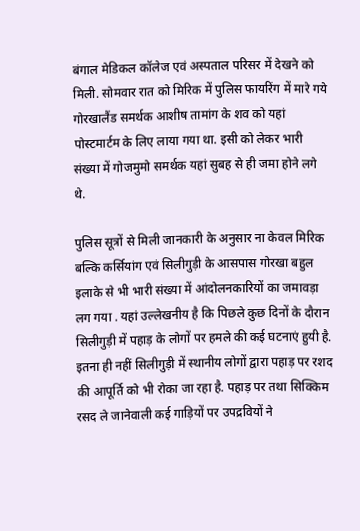बंगाल मेडिकल कॉलेज एवं अस्पताल परिसर में देखने को मिली. सोमवार रात को मिरिक में पुलिस फायरिंग में मारे गये गोरखालैंड समर्थक आशीष तामांग के शव को यहां पोस्टमार्टम के लिए लाया गया था. इसी को लेकर भारी संख्या में गोजमुमो समर्थक यहां सुबह से ही जमा होने लगे थे.

पुलिस सूत्रों से मिली जानकारी के अनुसार ना केवल मिरिक बल्कि कर्सियांग एवं सिलीगुड़ी के आसपास गोरखा बहुल इलाके से भी भारी संख्या में आंदोलनकारियों का जमावड़ा लग गया . यहां उल्लेखनीय है कि पिछले कुछ दिनों के दौरान सिलीगुड़ी में पहाड़ के लोगों पर हमले की कई घटनाएं हुयी है. इतना ही नहीं सिलीगुड़ी में स्थानीय लोगों द्वारा पहाड़ पर रशद की आपूर्ति को भी रोका जा रहा है. पहाड़ पर तथा सिक्किम रसद ले जानेवाली कई गाड़ियों पर उपद्रवियों ने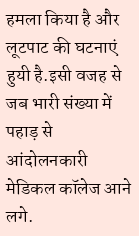हमला किया है और लूटपाट की घटनाएं हुयी है.इसी वजह से जब भारी संख्या में पहाड़ से आंदोलनकारी मेडिकल कॉलेज आने लगे.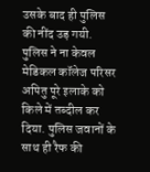उसके बाद ही पुलिस की नींद उड़ गयी. पुलिस ने ना केवल मेडिकल कॉलेज परिसर अपितु पूरे इलाके को किले में तब्दील कर दिया. पुलिस जवानों के साथ ही रैफ की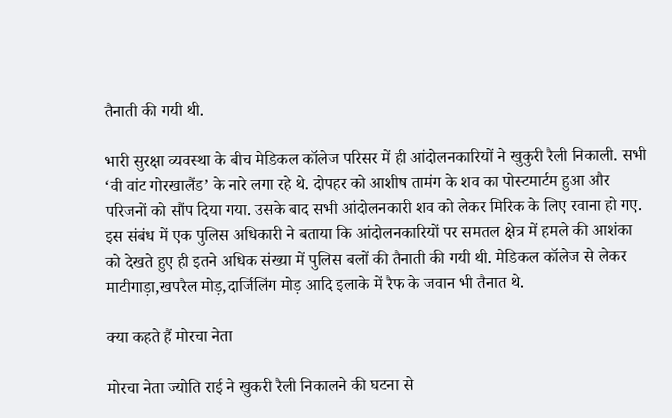तैनाती की गयी थी.

भारी सुरक्षा व्यवस्था के बीच मेडिकल कॉलेज परिसर में ही आंदोलनकारियों ने खुकुरी रैली निकाली. सभी ‘वी वांट गोरखालैंड’ के नारे लगा रहे थे. दोपहर को आशीष तामंग के शव का पोस्टमार्टम हुआ और परिजनों को सौंप दिया गया. उसके बाद सभी आंदोलनकारी शव को लेकर मिरिक के लिए रवाना हो गए. इस संबंध में एक पुलिस अधिकारी ने बताया कि आंदोलनकारियों पर समतल क्षेत्र में हमले की आशंका को देखते हुए ही इतने अधिक संख्या में पुलिस बलों की तैनाती की गयी थी. मेडिकल कॉलेज से लेकर माटीगाड़ा,खपरैल मोड़,दार्जिलिंग मोड़ आदि इलाके में रैफ के जवान भी तैनात थे.

क्या कहते हैं मोरचा नेता

मोरचा नेता ज्योति राई ने खुकरी रैली निकालने की घटना से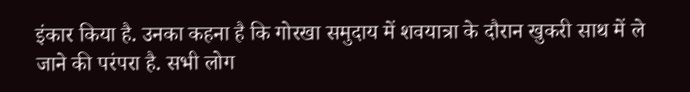इंकार किया है. उनका कहना है कि गोरखा समुदाय में शवयात्रा के दौरान खुकरी साथ में ले जाने की परंपरा है. सभी लोग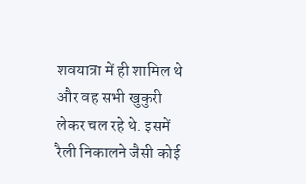शवयात्रा में ही शामिल थे और वह सभी खुकुरी लेकर चल रहे थे. इसमें रैली निकालने जैसी कोई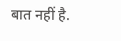बात नहीं है.